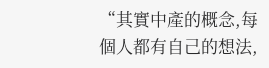“其實中產的概念,每個人都有自己的想法,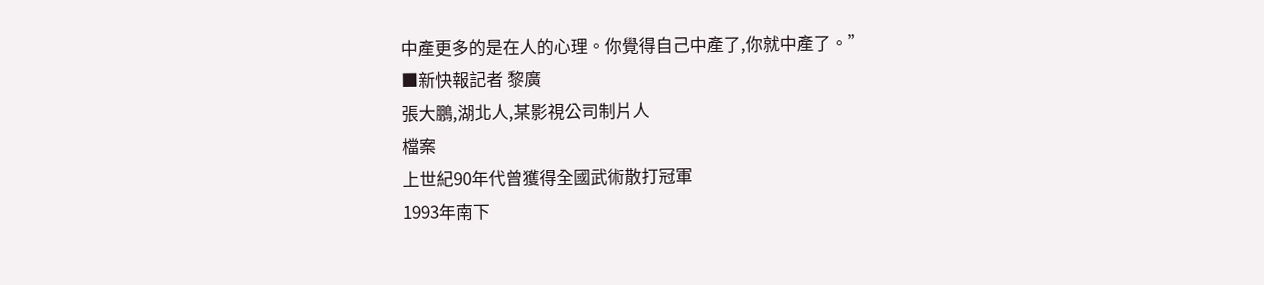中產更多的是在人的心理。你覺得自己中產了,你就中產了。”
■新快報記者 黎廣
張大鵬,湖北人,某影視公司制片人
檔案
上世紀90年代曾獲得全國武術散打冠軍
1993年南下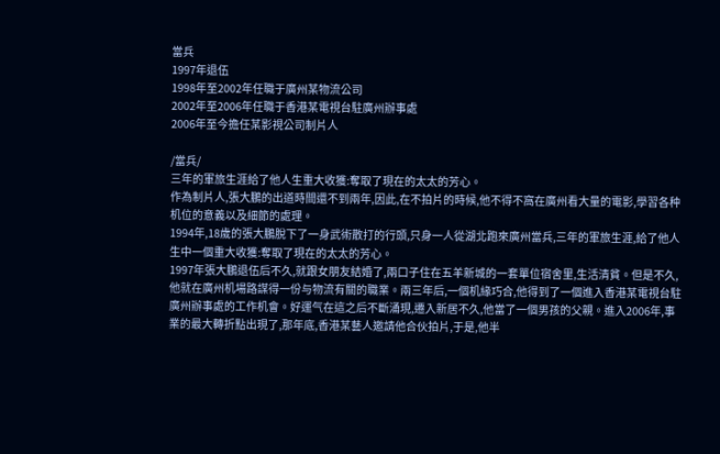當兵
1997年退伍
1998年至2002年任職于廣州某物流公司
2002年至2006年任職于香港某電視台駐廣州辦事處
2006年至今擔任某影視公司制片人

/當兵/
三年的軍旅生涯給了他人生重大收獲:奪取了現在的太太的芳心。
作為制片人,張大鵬的出道時間還不到兩年,因此,在不拍片的時候,他不得不窩在廣州看大量的電影,學習各种机位的意義以及細節的處理。
1994年,18歲的張大鵬脫下了一身武術散打的行頭,只身一人從湖北跑來廣州當兵,三年的軍旅生涯,給了他人生中一個重大收獲:奪取了現在的太太的芳心。
1997年張大鵬退伍后不久,就跟女朋友結婚了,兩口子住在五羊新城的一套單位宿舍里,生活清貧。但是不久,他就在廣州机場路謀得一份与物流有關的職業。兩三年后,一個机緣巧合,他得到了一個進入香港某電視台駐廣州辦事處的工作机會。好運气在這之后不斷涌現,遷入新居不久,他當了一個男孩的父親。進入2006年,事業的最大轉折點出現了,那年底,香港某藝人邀請他合伙拍片,于是,他半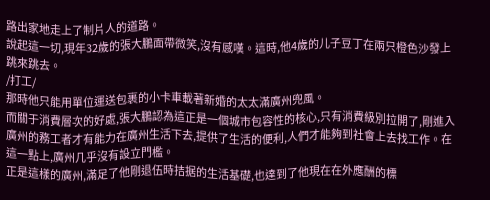路出家地走上了制片人的道路。
說起這一切,現年32歲的張大鵬面帶微笑,沒有感嘆。這時,他4歲的儿子豆丁在兩只橙色沙發上跳來跳去。
/打工/
那時他只能用單位運送包裹的小卡車載著新婚的太太滿廣州兜風。
而關于消費層次的好處,張大鵬認為這正是一個城市包容性的核心,只有消費級別拉開了,剛進入廣州的務工者才有能力在廣州生活下去,提供了生活的便利,人們才能夠到社會上去找工作。在這一點上,廣州几乎沒有設立門檻。
正是這樣的廣州,滿足了他剛退伍時拮据的生活基礎,也達到了他現在在外應酬的標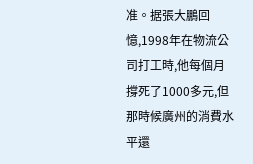准。据張大鵬回憶,1998年在物流公司打工時,他每個月撐死了1000多元,但那時候廣州的消費水平還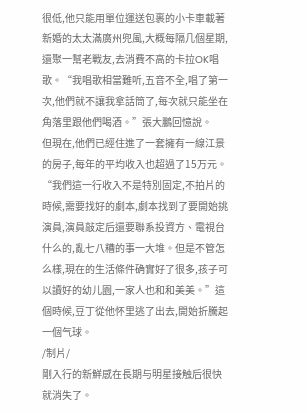很低,他只能用單位運送包裹的小卡車載著新婚的太太滿廣州兜風,大概每隔几個星期,還聚一幫老戰友,去消費不高的卡拉OK唱歌。“我唱歌相當難听,五音不全,唱了第一次,他們就不讓我拿話筒了,每次就只能坐在角落里跟他們喝酒。”張大鵬回憶說。
但現在,他們已經住進了一套擁有一線江景的房子,每年的平均收入也超過了15万元。“我們這一行收入不是特別固定,不拍片的時候,需要找好的劇本,劇本找到了要開始挑演員,演員敲定后還要聯系投資方、電視台什么的,亂七八糟的事一大堆。但是不管怎么樣,現在的生活條件确實好了很多,孩子可以讀好的幼儿園,一家人也和和美美。”這個時候,豆丁從他怀里逃了出去,開始折騰起一個气球。
/制片/
剛入行的新鮮感在長期与明星接触后很快就消失了。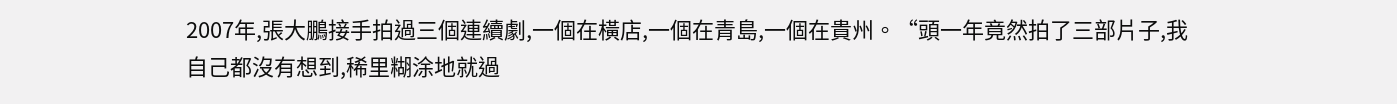2007年,張大鵬接手拍過三個連續劇,一個在橫店,一個在青島,一個在貴州。“頭一年竟然拍了三部片子,我自己都沒有想到,稀里糊涂地就過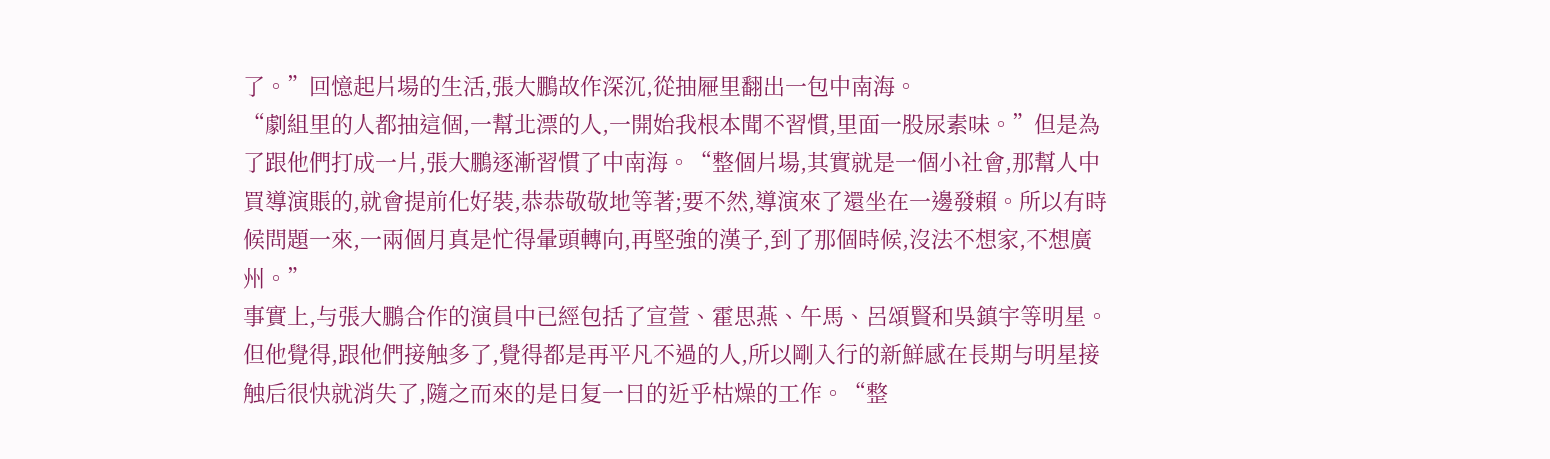了。”回憶起片場的生活,張大鵬故作深沉,從抽屜里翻出一包中南海。
“劇組里的人都抽這個,一幫北漂的人,一開始我根本聞不習慣,里面一股尿素味。”但是為了跟他們打成一片,張大鵬逐漸習慣了中南海。“整個片場,其實就是一個小社會,那幫人中買導演賬的,就會提前化好裝,恭恭敬敬地等著;要不然,導演來了還坐在一邊發賴。所以有時候問題一來,一兩個月真是忙得暈頭轉向,再堅強的漢子,到了那個時候,沒法不想家,不想廣州。”
事實上,与張大鵬合作的演員中已經包括了宣萱、霍思燕、午馬、呂頌賢和吳鎮宇等明星。但他覺得,跟他們接触多了,覺得都是再平凡不過的人,所以剛入行的新鮮感在長期与明星接触后很快就消失了,隨之而來的是日复一日的近乎枯燥的工作。“整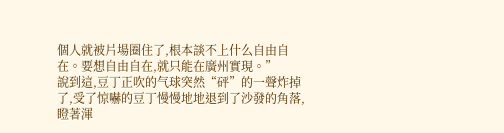個人就被片場圈住了,根本談不上什么自由自在。要想自由自在,就只能在廣州實現。”
說到這,豆丁正吹的气球突然“砰”的一聲炸掉了,受了惊嚇的豆丁慢慢地地退到了沙發的角落,瞪著渾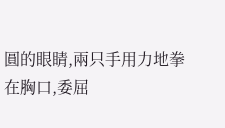圓的眼睛,兩只手用力地拳在胸口,委屈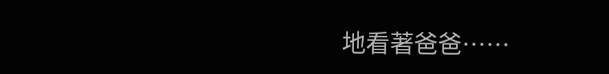地看著爸爸……